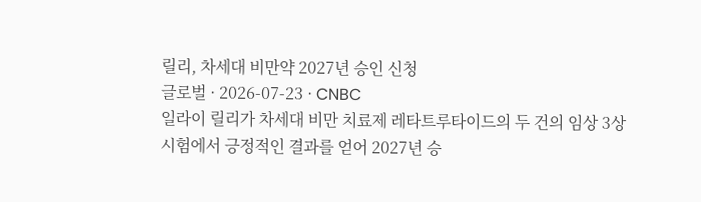릴리, 차세대 비만약 2027년 승인 신청
글로벌 · 2026-07-23 · CNBC
일라이 릴리가 차세대 비만 치료제 레타트루타이드의 두 건의 임상 3상 시험에서 긍정적인 결과를 얻어 2027년 승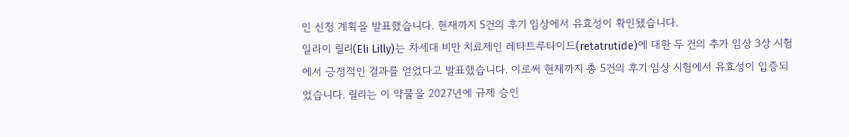인 신청 계획을 발표했습니다. 현재까지 5건의 후기 임상에서 유효성이 확인됐습니다.
일라이 릴리(Eli Lilly)는 차세대 비만 치료제인 레타트루타이드(retatrutide)에 대한 두 건의 추가 임상 3상 시험에서 긍정적인 결과를 얻었다고 발표했습니다. 이로써 현재까지 총 5건의 후기 임상 시험에서 유효성이 입증되었습니다. 릴리는 이 약물을 2027년에 규제 승인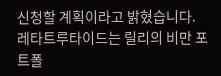신청할 계획이라고 밝혔습니다.
레타트루타이드는 릴리의 비만 포트폴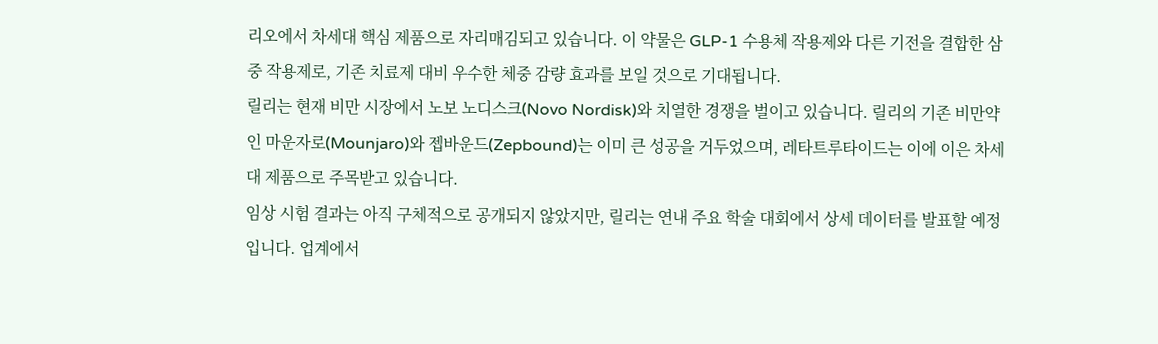리오에서 차세대 핵심 제품으로 자리매김되고 있습니다. 이 약물은 GLP-1 수용체 작용제와 다른 기전을 결합한 삼중 작용제로, 기존 치료제 대비 우수한 체중 감량 효과를 보일 것으로 기대됩니다.
릴리는 현재 비만 시장에서 노보 노디스크(Novo Nordisk)와 치열한 경쟁을 벌이고 있습니다. 릴리의 기존 비만약인 마운자로(Mounjaro)와 젭바운드(Zepbound)는 이미 큰 성공을 거두었으며, 레타트루타이드는 이에 이은 차세대 제품으로 주목받고 있습니다.
임상 시험 결과는 아직 구체적으로 공개되지 않았지만, 릴리는 연내 주요 학술 대회에서 상세 데이터를 발표할 예정입니다. 업계에서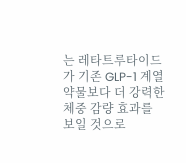는 레타트루타이드가 기존 GLP-1 계열 약물보다 더 강력한 체중 감량 효과를 보일 것으로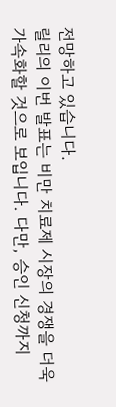전망하고 있습니다.
릴리의 이번 발표는 비만 치료제 시장의 경쟁을 더욱 가속화할 것으로 보입니다. 다만, 승인 신청까지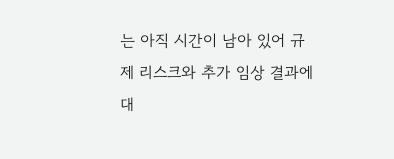는 아직 시간이 남아 있어 규제 리스크와 추가 임상 결과에 대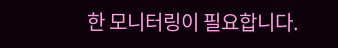한 모니터링이 필요합니다.